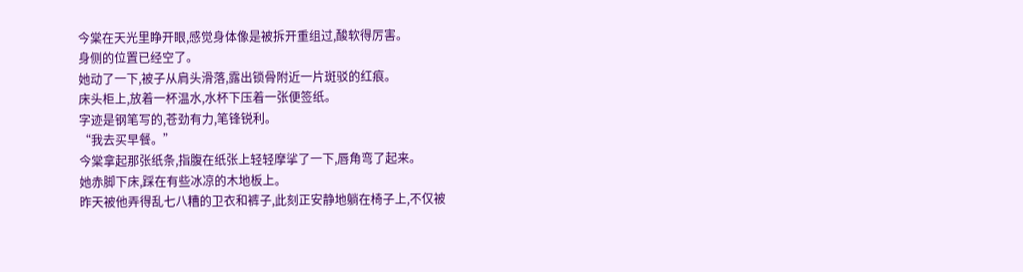今棠在天光里睁开眼,感觉身体像是被拆开重组过,酸软得厉害。
身侧的位置已经空了。
她动了一下,被子从肩头滑落,露出锁骨附近一片斑驳的红痕。
床头柜上,放着一杯温水,水杯下压着一张便签纸。
字迹是钢笔写的,苍劲有力,笔锋锐利。
“我去买早餐。”
今棠拿起那张纸条,指腹在纸张上轻轻摩挲了一下,唇角弯了起来。
她赤脚下床,踩在有些冰凉的木地板上。
昨天被他弄得乱七八糟的卫衣和裤子,此刻正安静地躺在椅子上,不仅被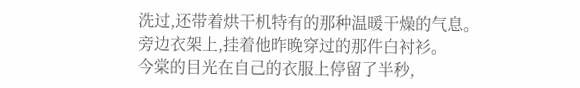洗过,还带着烘干机特有的那种温暖干燥的气息。
旁边衣架上,挂着他昨晚穿过的那件白衬衫。
今棠的目光在自己的衣服上停留了半秒,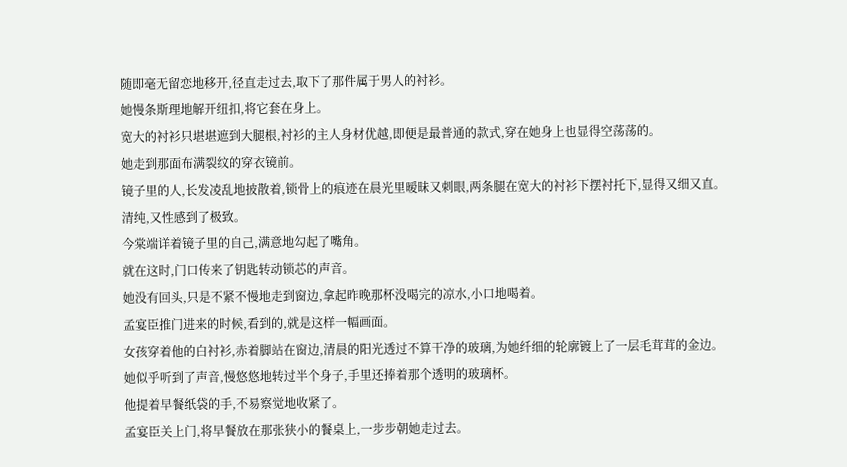随即毫无留恋地移开,径直走过去,取下了那件属于男人的衬衫。
她慢条斯理地解开纽扣,将它套在身上。
宽大的衬衫只堪堪遮到大腿根,衬衫的主人身材优越,即便是最普通的款式,穿在她身上也显得空荡荡的。
她走到那面布满裂纹的穿衣镜前。
镜子里的人,长发凌乱地披散着,锁骨上的痕迹在晨光里暧昧又刺眼,两条腿在宽大的衬衫下摆衬托下,显得又细又直。
清纯,又性感到了极致。
今棠端详着镜子里的自己,满意地勾起了嘴角。
就在这时,门口传来了钥匙转动锁芯的声音。
她没有回头,只是不紧不慢地走到窗边,拿起昨晚那杯没喝完的凉水,小口地喝着。
孟宴臣推门进来的时候,看到的,就是这样一幅画面。
女孩穿着他的白衬衫,赤着脚站在窗边,清晨的阳光透过不算干净的玻璃,为她纤细的轮廓镀上了一层毛茸茸的金边。
她似乎听到了声音,慢悠悠地转过半个身子,手里还捧着那个透明的玻璃杯。
他提着早餐纸袋的手,不易察觉地收紧了。
孟宴臣关上门,将早餐放在那张狭小的餐桌上,一步步朝她走过去。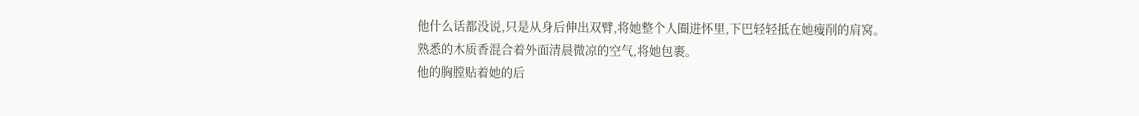他什么话都没说,只是从身后伸出双臂,将她整个人圈进怀里,下巴轻轻抵在她瘦削的肩窝。
熟悉的木质香混合着外面清晨微凉的空气,将她包裹。
他的胸膛贴着她的后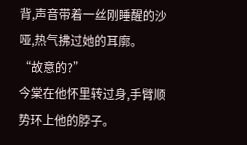背,声音带着一丝刚睡醒的沙哑,热气拂过她的耳廓。
“故意的?”
今棠在他怀里转过身,手臂顺势环上他的脖子。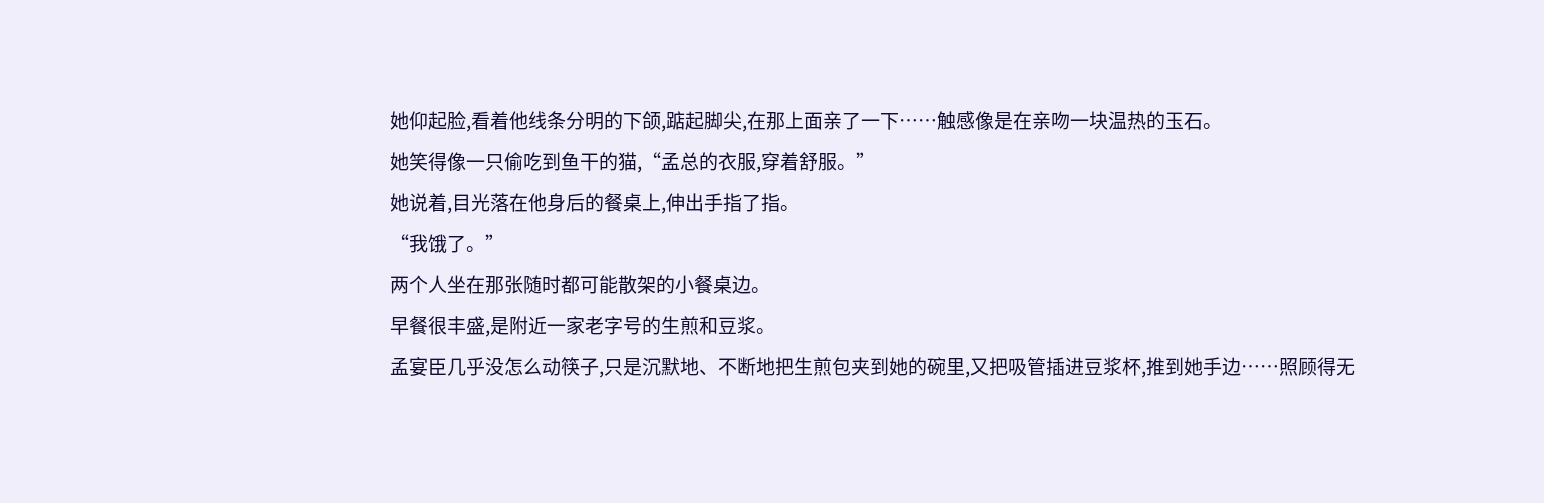她仰起脸,看着他线条分明的下颌,踮起脚尖,在那上面亲了一下……触感像是在亲吻一块温热的玉石。
她笑得像一只偷吃到鱼干的猫,“孟总的衣服,穿着舒服。”
她说着,目光落在他身后的餐桌上,伸出手指了指。
“我饿了。”
两个人坐在那张随时都可能散架的小餐桌边。
早餐很丰盛,是附近一家老字号的生煎和豆浆。
孟宴臣几乎没怎么动筷子,只是沉默地、不断地把生煎包夹到她的碗里,又把吸管插进豆浆杯,推到她手边……照顾得无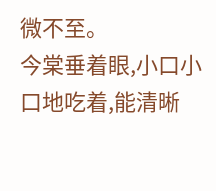微不至。
今棠垂着眼,小口小口地吃着,能清晰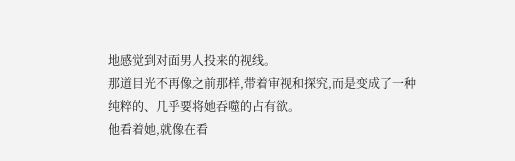地感觉到对面男人投来的视线。
那道目光不再像之前那样,带着审视和探究,而是变成了一种纯粹的、几乎要将她吞噬的占有欲。
他看着她,就像在看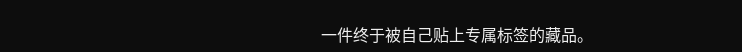一件终于被自己贴上专属标签的藏品。